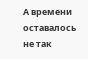А времени оставалось не так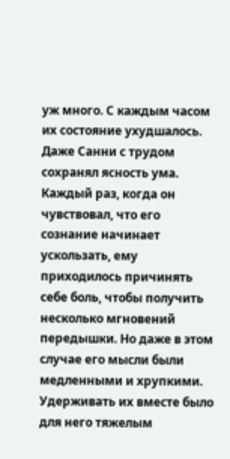уж много. С каждым часом их состояние ухудшалось.
Даже Санни с трудом сохранял ясность ума. Каждый раз, когда он чувствовал, что его сознание начинает ускользать, ему приходилось причинять себе боль, чтобы получить несколько мгновений передышки. Но даже в этом случае его мысли были медленными и хрупкими. Удерживать их вместе было для него тяжелым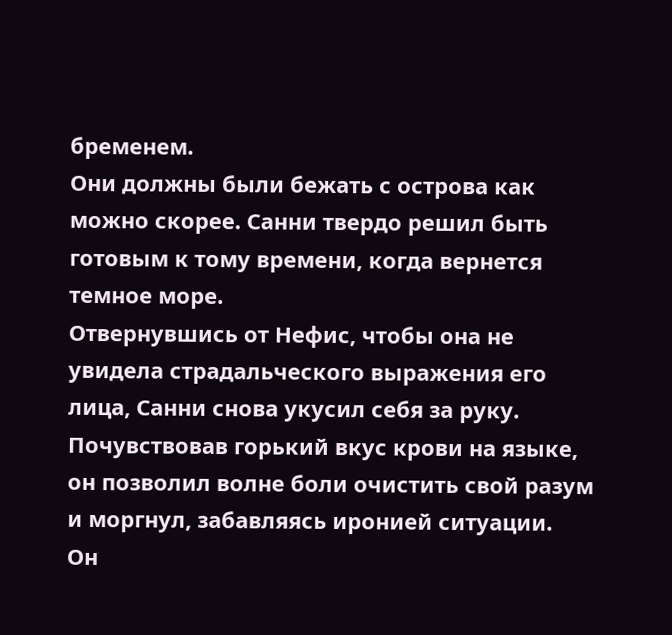бременем.
Они должны были бежать с острова как можно скорее. Санни твердо решил быть готовым к тому времени, когда вернется темное море.
Отвернувшись от Нефис, чтобы она не увидела страдальческого выражения его лица, Санни снова укусил себя за руку. Почувствовав горький вкус крови на языке, он позволил волне боли очистить свой разум и моргнул, забавляясь иронией ситуации.
Он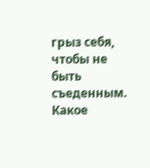грыз себя, чтобы не быть съеденным. Какое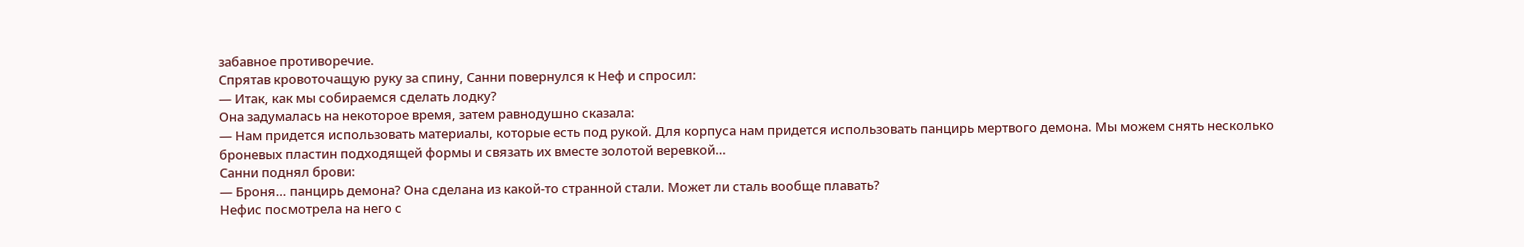забавное противоречие.
Спрятав кровоточащую руку за спину, Санни повернулся к Неф и спросил:
— Итак, как мы собираемся сделать лодку?
Она задумалась на некоторое время, затем равнодушно сказала:
— Нам придется использовать материалы, которые есть под рукой. Для корпуса нам придется использовать панцирь мертвого демона. Мы можем снять несколько броневых пластин подходящей формы и связать их вместе золотой веревкой…
Санни поднял брови:
— Броня… панцирь демона? Она сделана из какой-то странной стали. Может ли сталь вообще плавать?
Нефис посмотрела на него с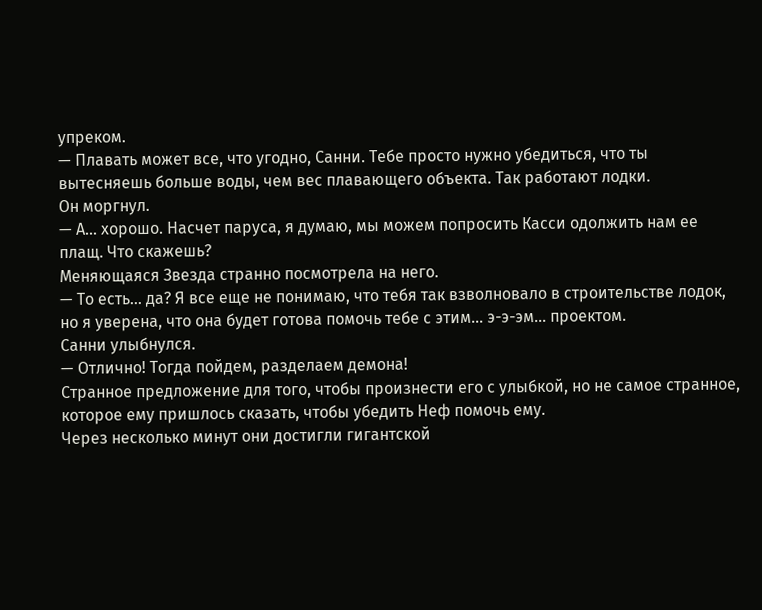упреком.
— Плавать может все, что угодно, Санни. Тебе просто нужно убедиться, что ты вытесняешь больше воды, чем вес плавающего объекта. Так работают лодки.
Он моргнул.
— А… хорошо. Насчет паруса, я думаю, мы можем попросить Касси одолжить нам ее плащ. Что скажешь?
Меняющаяся Звезда странно посмотрела на него.
— То есть… да? Я все еще не понимаю, что тебя так взволновало в строительстве лодок, но я уверена, что она будет готова помочь тебе с этим… э-э-эм… проектом.
Санни улыбнулся.
— Отлично! Тогда пойдем, разделаем демона!
Странное предложение для того, чтобы произнести его с улыбкой, но не самое странное, которое ему пришлось сказать, чтобы убедить Неф помочь ему.
Через несколько минут они достигли гигантской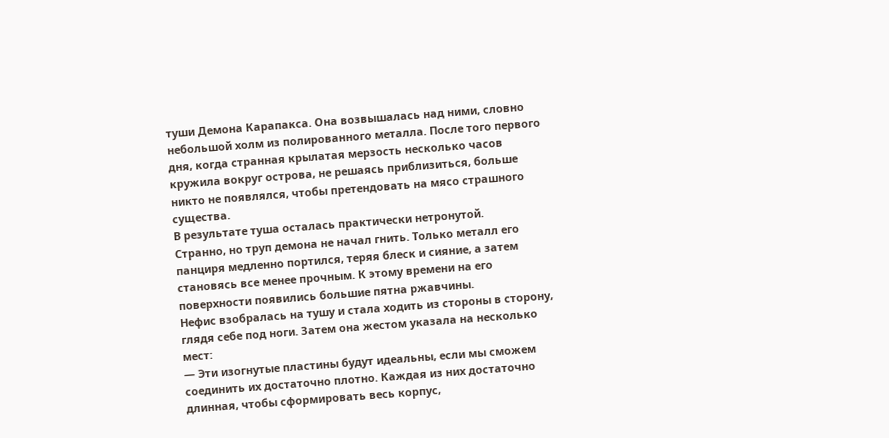туши Демона Карапакса. Она возвышалась над ними, словно небольшой холм из полированного металла. После того первого дня, когда странная крылатая мерзость несколько часов кружила вокруг острова, не решаясь приблизиться, больше никто не появлялся, чтобы претендовать на мясо страшного существа.
В результате туша осталась практически нетронутой.
Странно, но труп демона не начал гнить. Только металл его панциря медленно портился, теряя блеск и сияние, а затем становясь все менее прочным. К этому времени на его поверхности появились большие пятна ржавчины.
Нефис взобралась на тушу и стала ходить из стороны в сторону, глядя себе под ноги. Затем она жестом указала на несколько мест:
— Эти изогнутые пластины будут идеальны, если мы сможем соединить их достаточно плотно. Каждая из них достаточно длинная, чтобы сформировать весь корпус,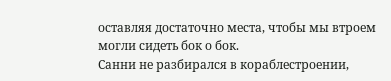оставляя достаточно места, чтобы мы втроем могли сидеть бок о бок.
Санни не разбирался в кораблестроении,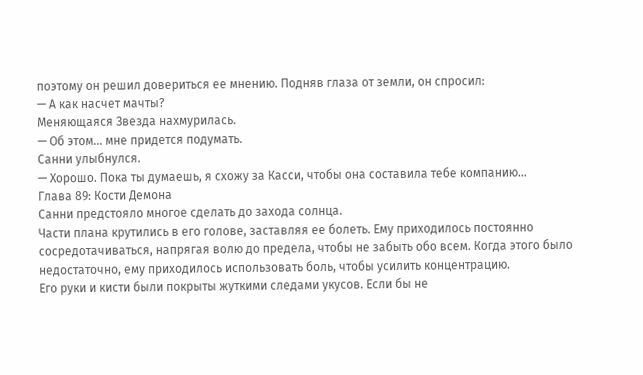поэтому он решил довериться ее мнению. Подняв глаза от земли, он спросил:
— А как насчет мачты?
Меняющаяся Звезда нахмурилась.
— Об этом… мне придется подумать.
Санни улыбнулся.
— Хорошо. Пока ты думаешь, я схожу за Касси, чтобы она составила тебе компанию…
Глава 89: Кости Демона
Санни предстояло многое сделать до захода солнца.
Части плана крутились в его голове, заставляя ее болеть. Ему приходилось постоянно сосредотачиваться, напрягая волю до предела, чтобы не забыть обо всем. Когда этого было недостаточно, ему приходилось использовать боль, чтобы усилить концентрацию.
Его руки и кисти были покрыты жуткими следами укусов. Если бы не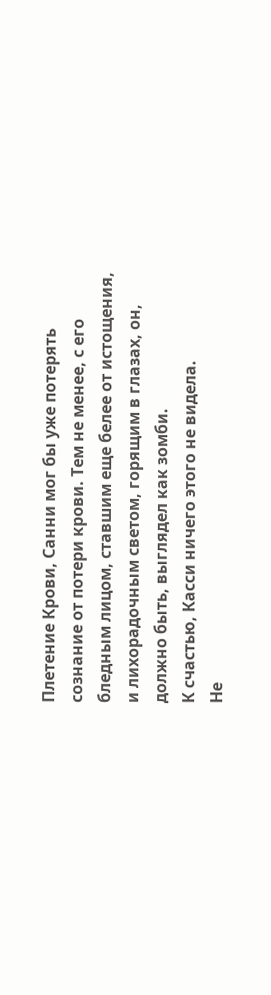Плетение Крови, Санни мог бы уже потерять сознание от потери крови. Тем не менее, с его бледным лицом, ставшим еще белее от истощения, и лихорадочным светом, горящим в глазах, он, должно быть, выглядел как зомби.
К счастью, Касси ничего этого не видела.
Не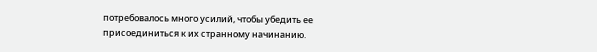потребовалось много усилий, чтобы убедить ее присоединиться к их странному начинанию.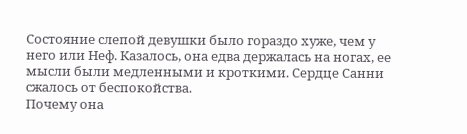Состояние слепой девушки было гораздо хуже, чем у него или Неф. Казалось, она едва держалась на ногах, ее мысли были медленными и кроткими. Сердце Санни сжалось от беспокойства.
Почему она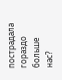пострадала гораздо больше нас?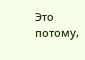Это потому,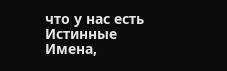что у нас есть Истинные Имена,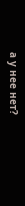а у нее нет?